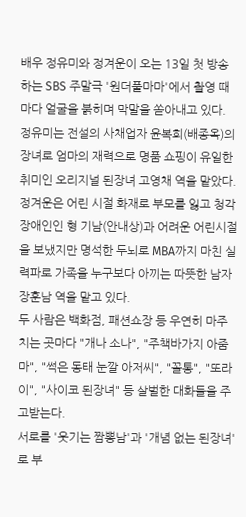배우 정유미와 정겨운이 오는 13일 첫 방송하는 SBS 주말극 '원더풀마마'에서 촬영 때마다 얼굴을 붉히며 막말을 쏟아내고 있다.
정유미는 전설의 사채업자 윤복희(배종옥)의 장녀로 엄마의 재력으로 명품 쇼핑이 유일한 취미인 오리지널 된장녀 고영채 역을 맡았다. 정겨운은 어린 시절 화재로 부모를 잃고 청각장애인인 형 기남(안내상)과 어려운 어린시절을 보냈지만 명석한 두뇌로 MBA까지 마친 실력파로 가족을 누구보다 아끼는 따뜻한 남자 장훈남 역을 맡고 있다.
두 사람은 백화점, 패션쇼장 등 우연히 마주치는 곳마다 "개나 소나", "주책바가지 아줌마", "썩은 동태 눈깔 아저씨", "꼴통", "또라이", "사이코 된장녀" 등 살벌한 대화들을 주고받는다.
서로를 '웃기는 짬뽕남'과 '개념 없는 된장녀'로 부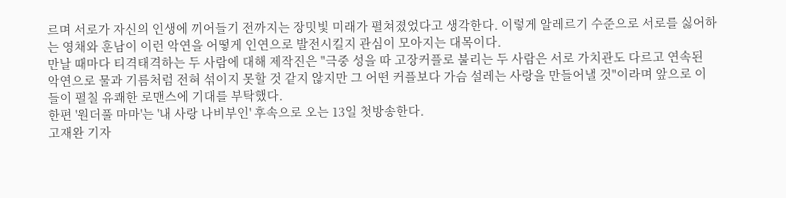르며 서로가 자신의 인생에 끼어들기 전까지는 장밋빛 미래가 펼쳐졌었다고 생각한다. 이렇게 알레르기 수준으로 서로를 싫어하는 영채와 훈남이 이런 악연을 어떻게 인연으로 발전시킬지 관심이 모아지는 대목이다.
만날 때마다 티격태격하는 두 사람에 대해 제작진은 "극중 성을 따 고장커플로 불리는 두 사람은 서로 가치관도 다르고 연속된 악연으로 물과 기름처럼 전혀 섞이지 못할 것 같지 않지만 그 어떤 커플보다 가슴 설레는 사랑을 만들어낼 것"이라며 앞으로 이들이 펼칠 유쾌한 로맨스에 기대를 부탁했다.
한편 '원더풀 마마'는 '내 사랑 나비부인' 후속으로 오는 13일 첫방송한다.
고재완 기자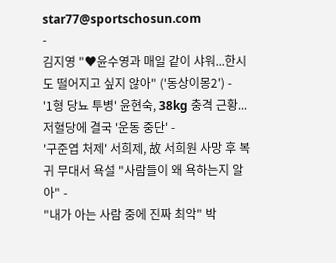star77@sportschosun.com
-
김지영 "♥윤수영과 매일 같이 샤워...한시도 떨어지고 싶지 않아" ('동상이몽2') -
'1형 당뇨 투병' 윤현숙, 38kg 충격 근황...저혈당에 결국 '운동 중단' -
'구준엽 처제' 서희제, 故 서희원 사망 후 복귀 무대서 욕설 "사람들이 왜 욕하는지 알아" -
"내가 아는 사람 중에 진짜 최악" 박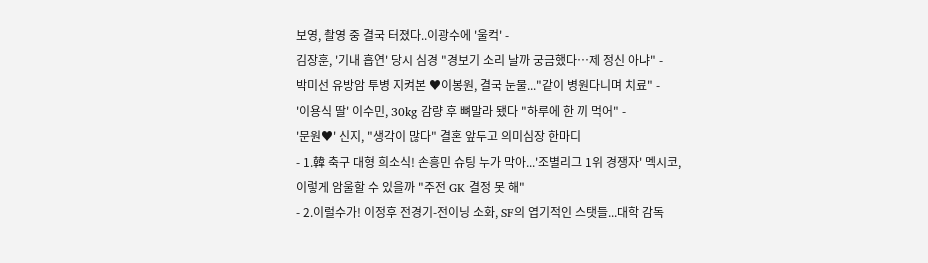보영, 촬영 중 결국 터졌다..이광수에 '울컥' -
김장훈, '기내 흡연' 당시 심경 "경보기 소리 날까 궁금했다…제 정신 아냐" -
박미선 유방암 투병 지켜본 ♥이봉원, 결국 눈물..."같이 병원다니며 치료" -
'이용식 딸' 이수민, 30kg 감량 후 뼈말라 됐다 "하루에 한 끼 먹어" -
'문원♥' 신지, "생각이 많다" 결혼 앞두고 의미심장 한마디
- 1.韓 축구 대형 희소식! 손흥민 슈팅 누가 막아...'조별리그 1위 경쟁자' 멕시코, 이렇게 암울할 수 있을까 "주전 GK 결정 못 해"
- 2.이럴수가! 이정후 전경기-전이닝 소화, SF의 엽기적인 스탯들...대학 감독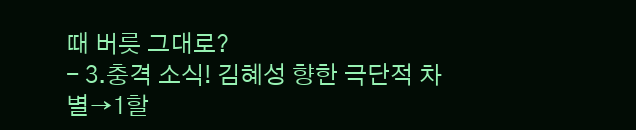때 버릇 그대로?
- 3.충격 소식! 김혜성 향한 극단적 차별→1할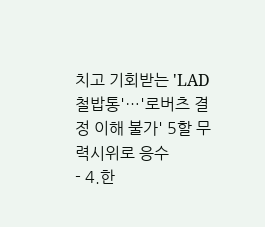치고 기회받는 'LAD 철밥통'…'로버츠 결정 이해 불가' 5할 무력시위로 응수
- 4.한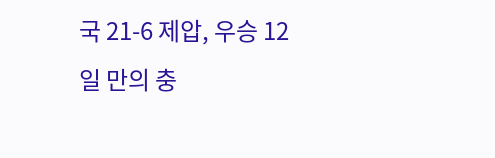국 21-6 제압, 우승 12일 만의 충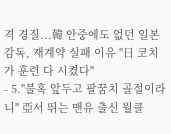격 경질...韓 안중에도 없던 일본 감독, 재계약 실패 이유 "日 코치가 훈련 다 시켰다"
- 5."불혹 앞두고 팔꿈치 골절이라니" 亞서 뛰는 맨유 출신 월클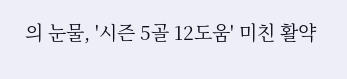의 눈물, '시즌 5골 12도움' 미친 활약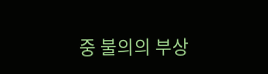중 불의의 부상